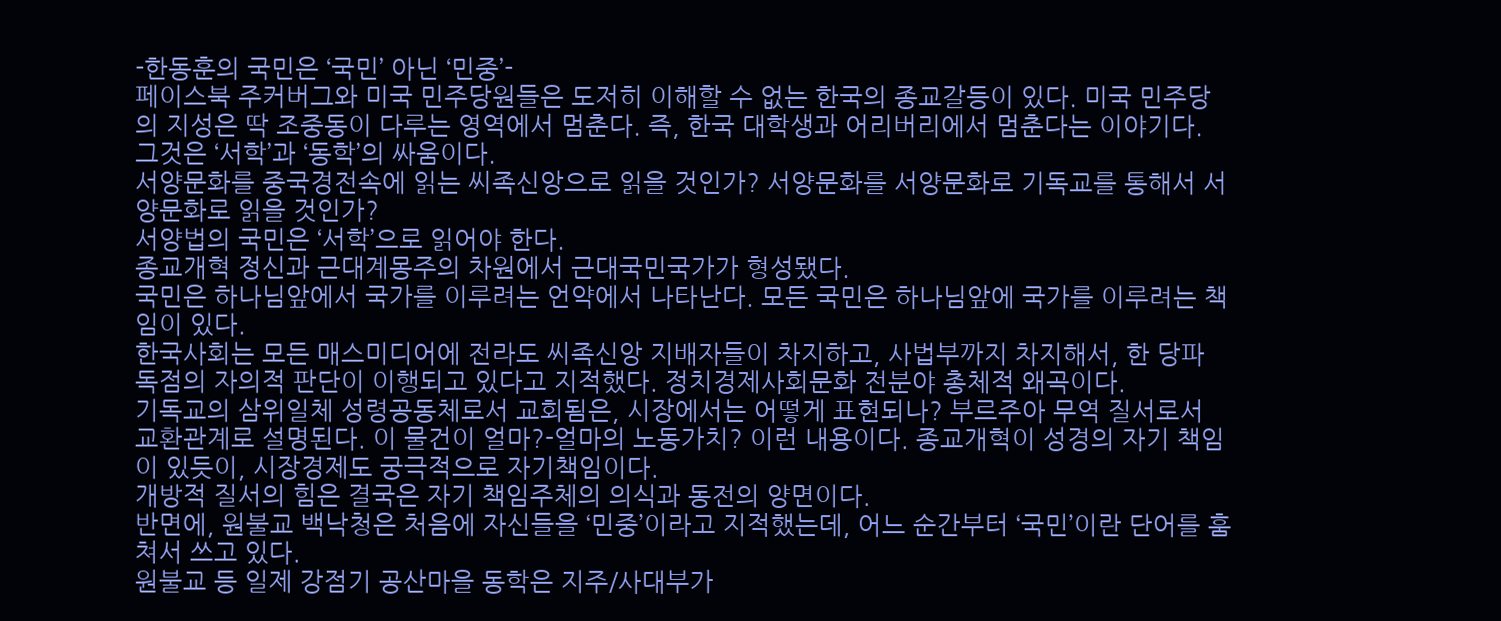-한동훈의 국민은 ‘국민’ 아닌 ‘민중’-
페이스북 주커버그와 미국 민주당원들은 도저히 이해할 수 없는 한국의 종교갈등이 있다. 미국 민주당의 지성은 딱 조중동이 다루는 영역에서 멈춘다. 즉, 한국 대학생과 어리버리에서 멈춘다는 이야기다.
그것은 ‘서학’과 ‘동학’의 싸움이다.
서양문화를 중국경전속에 읽는 씨족신앙으로 읽을 것인가? 서양문화를 서양문화로 기독교를 통해서 서양문화로 읽을 것인가?
서양법의 국민은 ‘서학’으로 읽어야 한다.
종교개혁 정신과 근대계몽주의 차원에서 근대국민국가가 형성됐다.
국민은 하나님앞에서 국가를 이루려는 언약에서 나타난다. 모든 국민은 하나님앞에 국가를 이루려는 책임이 있다.
한국사회는 모든 매스미디어에 전라도 씨족신앙 지배자들이 차지하고, 사법부까지 차지해서, 한 당파 독점의 자의적 판단이 이행되고 있다고 지적했다. 정치경제사회문화 전분야 총체적 왜곡이다.
기독교의 삼위일체 성령공동체로서 교회됨은, 시장에서는 어떻게 표현되나? 부르주아 무역 질서로서 교환관계로 설명된다. 이 물건이 얼마?-얼마의 노동가치? 이런 내용이다. 종교개혁이 성경의 자기 책임이 있듯이, 시장경제도 궁극적으로 자기책임이다.
개방적 질서의 힘은 결국은 자기 책임주체의 의식과 동전의 양면이다.
반면에, 원불교 백낙청은 처음에 자신들을 ‘민중’이라고 지적했는데, 어느 순간부터 ‘국민’이란 단어를 훔쳐서 쓰고 있다.
원불교 등 일제 강점기 공산마을 동학은 지주/사대부가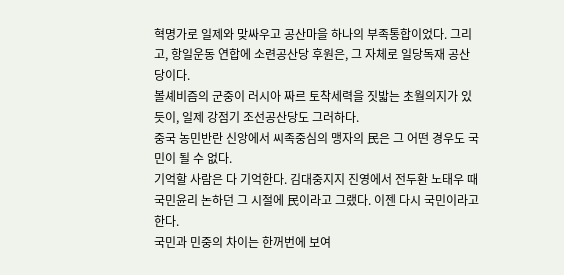혁명가로 일제와 맞싸우고 공산마을 하나의 부족통합이었다. 그리고, 항일운동 연합에 소련공산당 후원은, 그 자체로 일당독재 공산당이다.
볼셰비즘의 군중이 러시아 짜르 토착세력을 짓밟는 초월의지가 있듯이, 일제 강점기 조선공산당도 그러하다.
중국 농민반란 신앙에서 씨족중심의 맹자의 民은 그 어떤 경우도 국민이 될 수 없다.
기억할 사람은 다 기억한다. 김대중지지 진영에서 전두환 노태우 때 국민윤리 논하던 그 시절에 民이라고 그랬다. 이젠 다시 국민이라고 한다.
국민과 민중의 차이는 한꺼번에 보여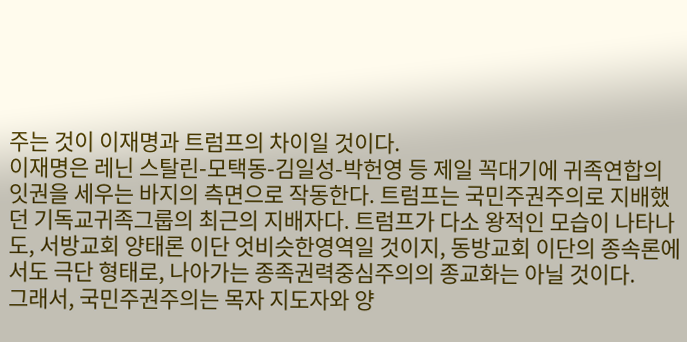주는 것이 이재명과 트럼프의 차이일 것이다.
이재명은 레닌 스탈린-모택동-김일성-박헌영 등 제일 꼭대기에 귀족연합의 잇권을 세우는 바지의 측면으로 작동한다. 트럼프는 국민주권주의로 지배했던 기독교귀족그룹의 최근의 지배자다. 트럼프가 다소 왕적인 모습이 나타나도, 서방교회 양태론 이단 엇비슷한영역일 것이지, 동방교회 이단의 종속론에서도 극단 형태로, 나아가는 종족권력중심주의의 종교화는 아닐 것이다.
그래서, 국민주권주의는 목자 지도자와 양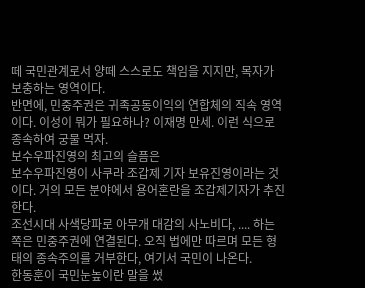떼 국민관계로서 양떼 스스로도 책임을 지지만, 목자가 보충하는 영역이다.
반면에, 민중주권은 귀족공동이익의 연합체의 직속 영역이다. 이성이 뭐가 필요하나? 이재명 만세. 이런 식으로 종속하여 궁물 먹자.
보수우파진영의 최고의 슬픔은
보수우파진영이 사쿠라 조갑제 기자 보유진영이라는 것이다. 거의 모든 분야에서 용어혼란을 조갑제기자가 추진한다.
조선시대 사색당파로 아무개 대감의 사노비다, .... 하는 쪽은 민중주권에 연결된다. 오직 법에만 따르며 모든 형태의 종속주의를 거부한다, 여기서 국민이 나온다.
한동훈이 국민눈높이란 말을 썼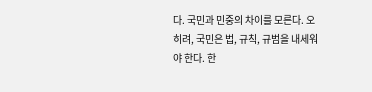다. 국민과 민중의 차이를 모른다. 오히려, 국민은 법, 규칙, 규범을 내세워야 한다. 한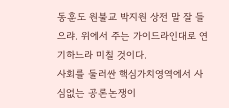동훈도 원불교 박지원 상전 말 잘 들으랴. 위에서 주는 가이드라인대로 연기하느라 미칠 것이다.
사회를 둘러싼 핵심가치영역에서 사심없는 공론논쟁이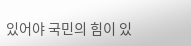있어야 국민의 힘이 있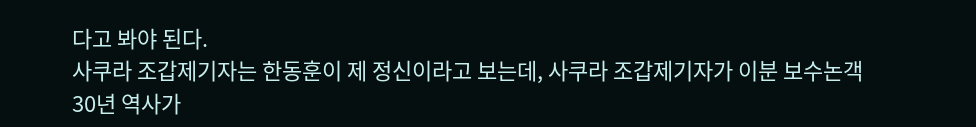다고 봐야 된다.
사쿠라 조갑제기자는 한동훈이 제 정신이라고 보는데, 사쿠라 조갑제기자가 이분 보수논객 30년 역사가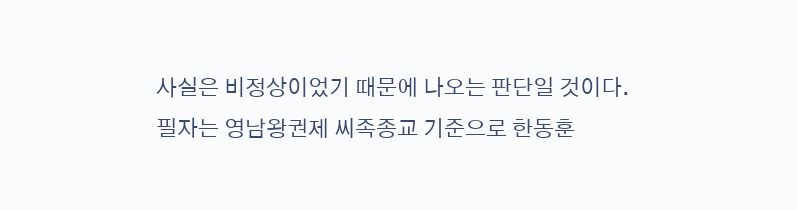사실은 비정상이었기 때문에 나오는 판단일 것이다.
필자는 영남왕권제 씨족종교 기준으로 한동훈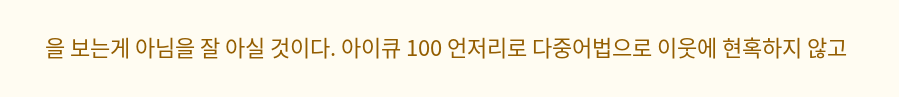을 보는게 아님을 잘 아실 것이다. 아이큐 100 언저리로 다중어법으로 이웃에 현혹하지 않고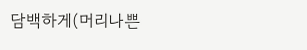담백하게(머리나쁜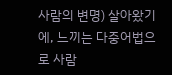사람의 변명) 살아왔기에, 느끼는 다중어법으로 사람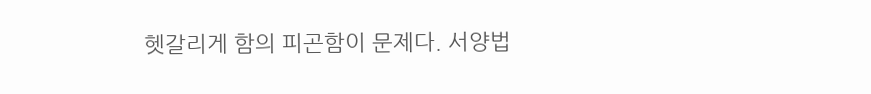헷갈리게 함의 피곤함이 문제다. 서양법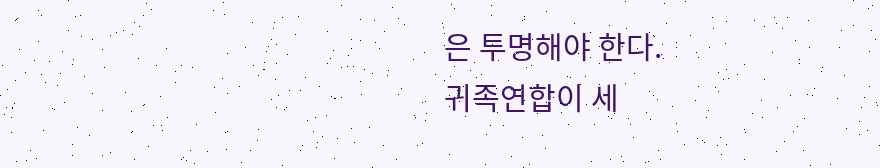은 투명해야 한다.
귀족연합이 세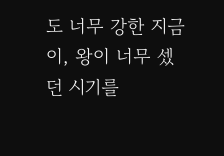도 너무 강한 지금이, 왕이 너무 셌던 시기를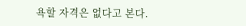욕할 자격은 없다고 본다.